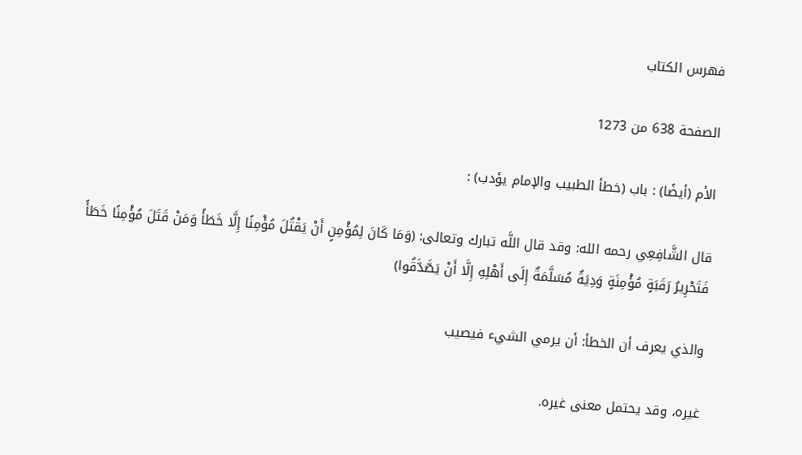فهرس الكتاب

الصفحة 638 من 1273

الأم (أيضًا) : باب (خطأ الطبيب والإمام يؤدب) :

قال الشَّافِعِي رحمه الله: وقد قال اللَّه تبارك وتعالى: (وَمَا كَانَ لِمُؤْمِنٍ أَنْ يَقْتُلَ مُؤْمِنًا إِلَّا خَطَأً وَمَنْ قَتَلَ مُؤْمِنًا خَطَأً فَتَحْرِيرُ رَقَبَةٍ مُؤْمِنَةٍ وَدِيَةٌ مُسَلَّمَةٌ إِلَى أَهْلِهِ إِلَّا أَنْ يَصَّدَّقُوا)

والذي يعرف أن الخطأ: أن يرمي الشيء فيصيب

غيره، وقد يحتمل معنى غيره.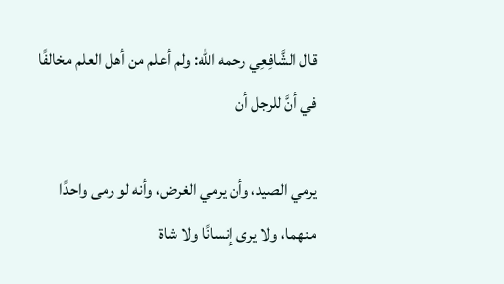قال الشَّافِعِي رحمه الله: ولم أعلم من أهل العلم مخالفًا في أنَّ للرجل أن

يرمي الصيد، وأن يرمي الغرض، وأنه لو رمى واحدًا منهما، ولا يرى إنسانًا ولا شاة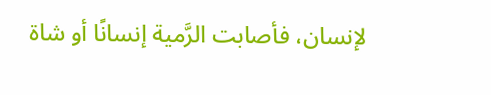لإنسان، فأصابت الرَّمية إنسانًا أو شاة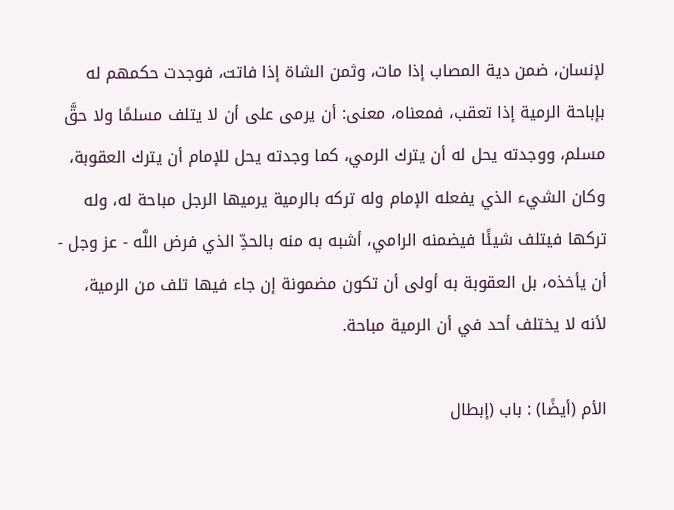لإنسان، ضمن دية المصاب إذا مات، وثمن الشاة إذا فاتت، فوجدت حكمهم له بإباحة الرمية إذا تعقب، فمعناه، معنى: أن يرمى على أن لا يتلف مسلمًا ولا حقَّ مسلم، ووجدته يحل له أن يترك الرمي، كما وجدته يحل للإمام أن يترك العقوبة، وكان الشيء الذي يفعله الإمام وله تركه بالرمية يرميها الرجل مباحة له، وله تركها فيتلف شيئًا فيضمنه الرامي، أشبه به منه بالحدِّ الذي فرض اللَّه - عز وجل - أن يأخذه، بل العقوبة به أولى أن تكون مضمونة إن جاء فيها تلف من الرمية، لأنه لا يختلف أحد في أن الرمية مباحة.

الأم (أيضًا) : باب (إبطال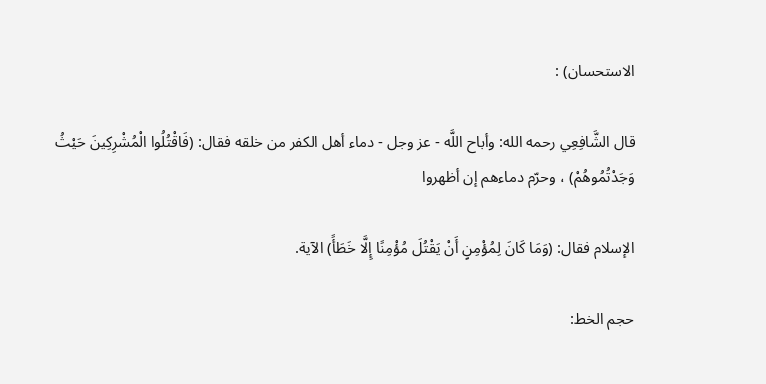الاستحسان) :

قال الشَّافِعِي رحمه الله: وأباح اللَّه - عز وجل - دماء أهل الكفر من خلقه فقال: (فَاقْتُلُوا الْمُشْرِكِينَ حَيْثُ وَجَدْتُمُوهُمْ) ، وحرّم دماءهم إن أظهروا

الإسلام فقال: (وَمَا كَانَ لِمُؤْمِنٍ أَنْ يَقْتُلَ مُؤْمِنًا إِلَّا خَطَأً) الآية.

حجم الخط: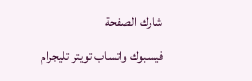شارك الصفحة
فيسبوك واتساب تويتر تليجرام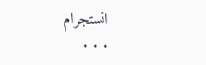انستجرام
. . .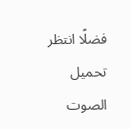فضلًا انتظر تحميل الصوت